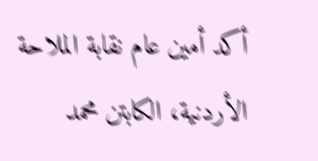أكد أمين عام نقابة الملاحة الأردنية، الكابتن محمد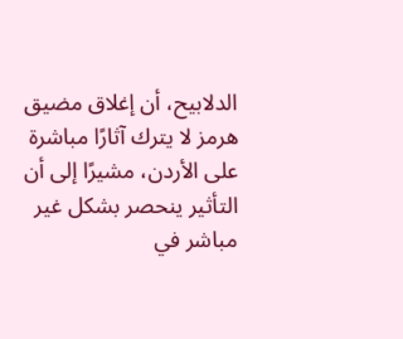الدلابيح، أن إغلاق مضيق هرمز لا يترك آثارًا مباشرة على الأردن، مشيرًا إلى أن التأثير ينحصر بشكل غير مباشر في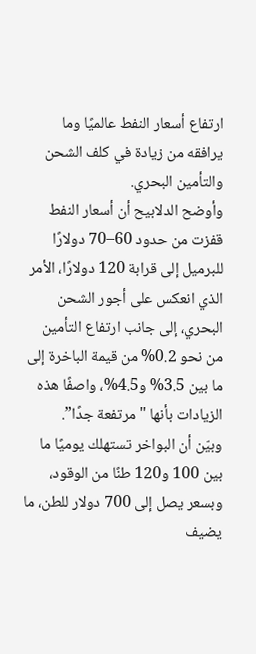ارتفاع أسعار النفط عالميًا وما يرافقه من زيادة في كلف الشحن والتأمين البحري.
وأوضح الدلابيح أن أسعار النفط قفزت من حدود 60–70 دولارًا للبرميل إلى قرابة 120 دولارًا، الأمر الذي انعكس على أجور الشحن البحري، إلى جانب ارتفاع التأمين من نحو 0.2% من قيمة الباخرة إلى ما بين 3.5% و4.5%، واصفًا هذه الزيادات بأنها "مرتفعة جدًا”.
وبيّن أن البواخر تستهلك يوميًا ما بين 100 و120 طنًا من الوقود، وبسعر يصل إلى 700 دولار للطن، ما يضيف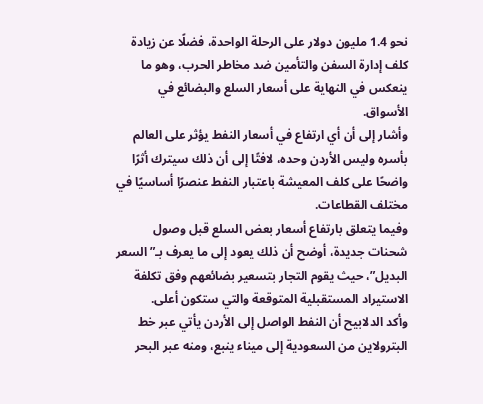نحو 1.4 مليون دولار على الرحلة الواحدة، فضلًا عن زيادة كلف إدارة السفن والتأمين ضد مخاطر الحرب، وهو ما ينعكس في النهاية على أسعار السلع والبضائع في الأسواق.
وأشار إلى أن أي ارتفاع في أسعار النفط يؤثر على العالم بأسره وليس الأردن وحده، لافتًا إلى أن ذلك سيترك أثرًا واضحًا على كلف المعيشة باعتبار النفط عنصرًا أساسيًا في مختلف القطاعات.
وفيما يتعلق بارتفاع أسعار بعض السلع قبل وصول شحنات جديدة، أوضح أن ذلك يعود إلى ما يعرف بـ”السعر البديل”، حيث يقوم التجار بتسعير بضائعهم وفق تكلفة الاستيراد المستقبلية المتوقعة والتي ستكون أعلى.
وأكد الدلابيح أن النفط الواصل إلى الأردن يأتي عبر خط البترولاين من السعودية إلى ميناء ينبع، ومنه عبر البحر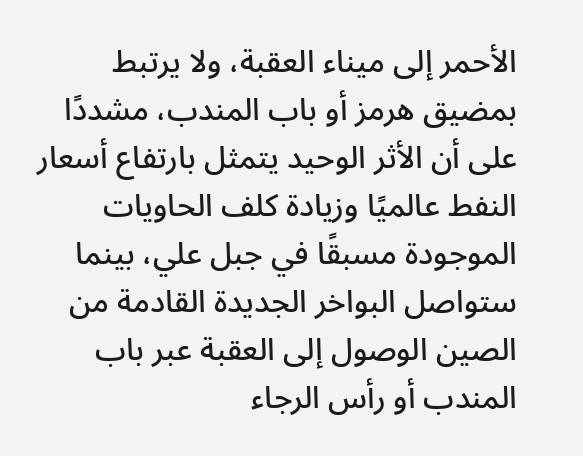الأحمر إلى ميناء العقبة، ولا يرتبط بمضيق هرمز أو باب المندب، مشددًا على أن الأثر الوحيد يتمثل بارتفاع أسعار النفط عالميًا وزيادة كلف الحاويات الموجودة مسبقًا في جبل علي، بينما ستواصل البواخر الجديدة القادمة من الصين الوصول إلى العقبة عبر باب المندب أو رأس الرجاء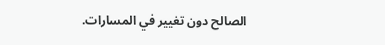الصالح دون تغيير في المسارات.